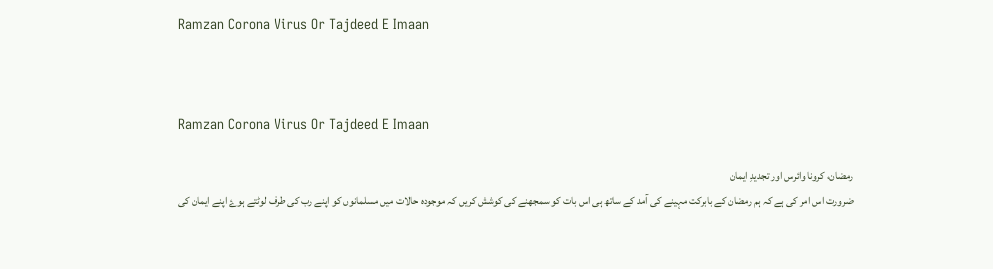Ramzan Corona Virus Or Tajdeed E Imaan



Ramzan Corona Virus Or Tajdeed E Imaan

رمضان، کرونا وائرس اور تجدیدِ ایمان
ضرورت اس امر کی ہے کہ ہم رمضان کے بابرکت مہینے کی آمد کے ساتھ ہی اس بات کو سمجھنے کی کوشش کریں کہ موجودہ حالات میں مسلمانوں کو اپنے رب کی طرف لوٹتے ہوۓ اپنے ایمان کی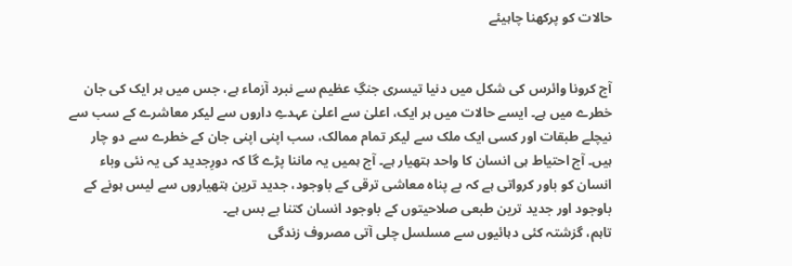حالات کو پرکھنا چاہیئے


آج کرونا وائرس کی شکل میں دنیا تیسری جنگِ عظیم سے نبرد آزماء ہے، جس میں ہر ایک کی جان خطرے میں ہے۔ ایسے حالات میں ہر ایک، اعلیٰ سے اعلیٰ عہدےِ داروں سے لیکر معاشرے کے سب سے نیچلے طبقات اور کسی ایک ملک سے لیکر تمام ممالک، سب اپنی اپنی جان کے خطرے سے دو چار ہیں۔ آج احتیاط ہی انسان کا واحد ہتھیار ہے۔ آج ہمیں یہ ماننا پڑے گا کہ دورِجدید کی یہ نئی وباء انسان کو باور کرواتی ہے کہ بے پناہ معاشی ترقی کے باوجود، جدید ترین ہتھیاروں سے لیس ہونے کے باوجود اور جدید ترین طبعی صلاحیتوں کے باوجود انسان کتنا بے بس ہے۔
تاہم، گزشتہ کئی دہائیوں سے مسلسل چلی آتی مصروف زندگی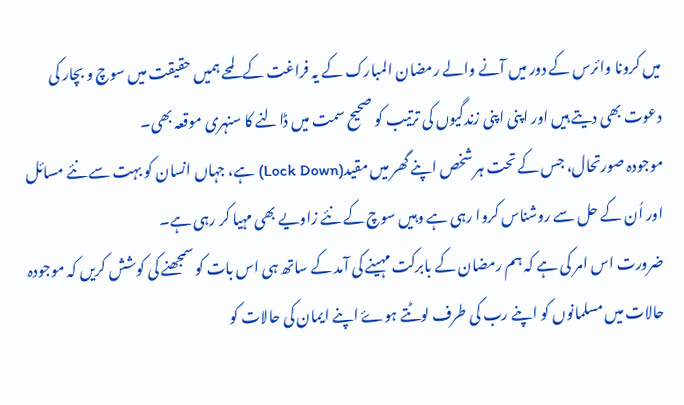میں کرونا وائرس کے دور میں آنے والے رمضان المبارک کے یہ فراغت کے لمحے ہمیں حقیقت میں سوچ و بچار کی دعوت بھی دیتے ہیں اور اپنی اپنی زندگیوں کی ترتیب کو صحیح سمت میں ڈالنے کا سنہری موقعہ بھی۔
موجودہ صورتحال، جس کے تحت ہر شخص اپنے گھر میں مقید(Lock Down) ہے، جہاں انسان کو بہت سے نئے مسائل اور اُن کے حل سے روشناس کروا رہی ہے وہیں سوچ کے نئے زاویے بھی مہیا کر رہی ہے۔
ضرورت اس امر کی ہے کہ ہم رمضان کے بابرکت مہینے کی آمد کے ساتھ ہی اس بات کو سمجھنے کی کوشش کریں کہ موجودہ حالات میں مسلمانوں کو اپنے رب کی طرف لوٹتے ہوۓ اپنے ایمان کی حالات کو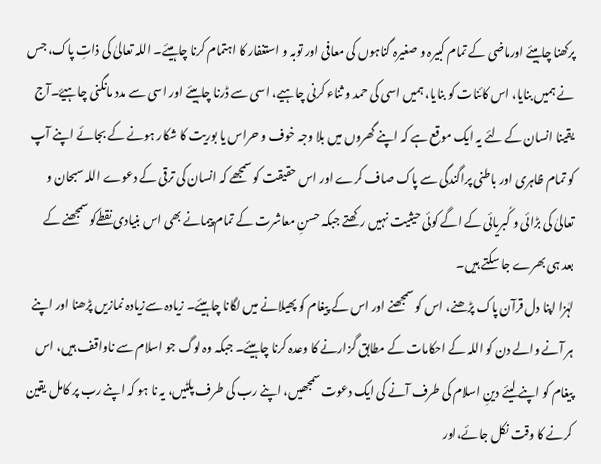پرکھنا چاہیئے اورماضی کے تمام کبیرہ و صغیرہ گناہوں کی معافی اور توبہ و استغفار کا اہتمام کرنا چاہیئے۔ اللہ تعالیٰ کی ذاتِ پاک، جس نے ہمیں بنایا، اس کائنات کو بنایا، ہمیں اسی کی حمد و ثناء کرنی چاہیے، اسی سے ڈرنا چاہیئے اور اسی سے مدد مانگنی چاہیۓ۔آج یقینا انسان کے لئے یہ ایک موقع ہے کہ اپنے گھروں میں بلا وجہ خوف و حراس یا بوریت کا شکار ہونے کے بجائے اپنے آپ کو تمام ظاہری اور باطنی پراگندگی سے پاک صاف کرے اور اس حقیقت کو سمجھے کہ انسان کی ترقی کے دعوے اللہ سبحان و تعالیٰ کی بڑائی و کٗبریائی کے اگے کوئی حیثیت نہیں رکھتے جبکہ حسنِ معاشرت کے تمام پیمانے بھی اس بنیادی نقطےکو سمجھنے کے بعد ہی بھرے جا سکتے ہیں۔
لہٰزا اپنا دل قرآن پاک پڑھنے، اس کو سمجھنے اور اس کے پیغام کو پھیلانے میں لگانا چاہیئے۔ زیادہ سےزیادہ نمازیں پڑھنا اور اپنے ہر آنے والے دن کو اللہ کے احکامات کے مطابق گزارنے کا وعدہ کرنا چاہیئے۔ جبکہ وہ لوگ جو اسلام سے ناواقف ہیں، اس پیغام کو اپنے لیئے دینِ اسلام کی طرف آنے کی ایک دعوت سمجھیں، اپنے رب کی طرف پلٹیں، یہ نا ہو کہ اپنے رب پر کامل یقین کرنے کا وقت نکل جائے،اور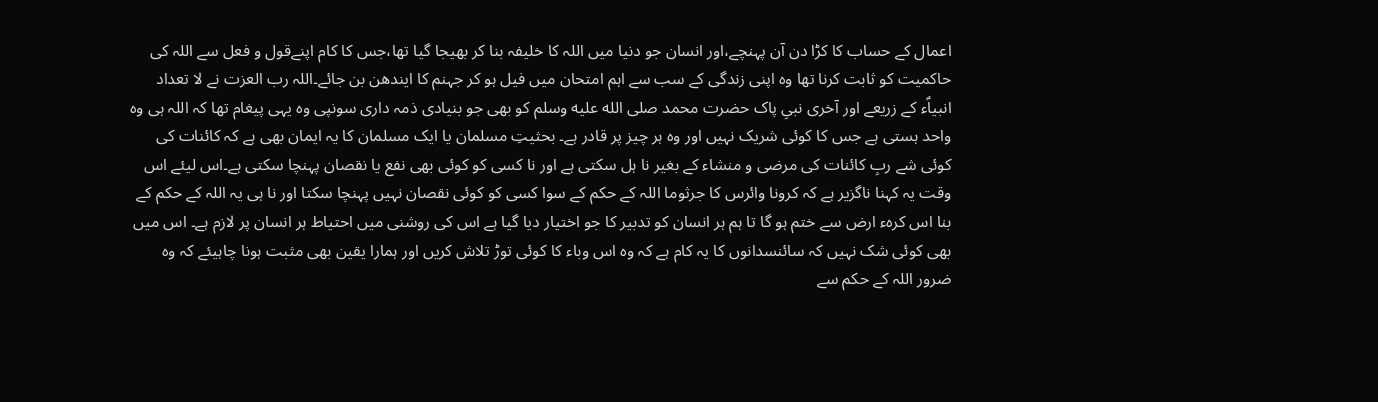اعمال کے حساب کا کڑا دن آن پہنچے،اور انسان جو دنیا میں اللہ کا خلیفہ بنا کر بھیجا گیا تھا،جس کا کام اپنےقول و فعل سے اللہ کی حاکمیت کو ثابت کرنا تھا وہ اپنی زندگی کے سب سے اہم امتحان میں فیل ہو کر جہنم کا ایندھن بن جائے۔اللہ رب العزت نے لا تعداد انبیاؑء کے زریعے اور آخری نبیِ پاک حضرت محمد صلى الله عليه وسلم کو بھی جو بنیادی ذمہ داری سونپی وہ یہی پیغام تھا کہ اللہ ہی وہ واحد ہستی ہے جس کا کوئی شریک نہیں اور وہ ہر چیز پر قادر ہے۔ بحثیتِ مسلمان یا ایک مسلمان کا یہ ایمان بھی ہے کہ کائنات کی کوئی شے ربِ کائنات کی مرضی و منشاء کے بغیر نا ہل سکتی ہے اور نا کسی کو کوئی بھی نفع یا نقصان پہنچا سکتی ہے۔اس لیئے اس وقت یہ کہنا ناگزیر ہے کہ کرونا وائرس کا جرثوما اللہ کے حکم کے سوا کسی کو کوئی نقصان نہیں پہنچا سکتا اور نا ہی یہ اللہ کے حکم کے بنا اس کرہء ارض سے ختم ہو گا تا ہم ہر انسان کو تدبیر کا جو اختیار دیا گیا ہے اس کی روشنی میں احتیاط ہر انسان پر لازم ہے۔ اس میں بھی کوئی شک نہیں کہ سائنسدانوں کا یہ کام ہے کہ وہ اس وباء کا کوئی توڑ تلاش کریں اور ہمارا یقین بھی مثبت ہونا چاہیئے کہ وہ ضرور اللہ کے حکم سے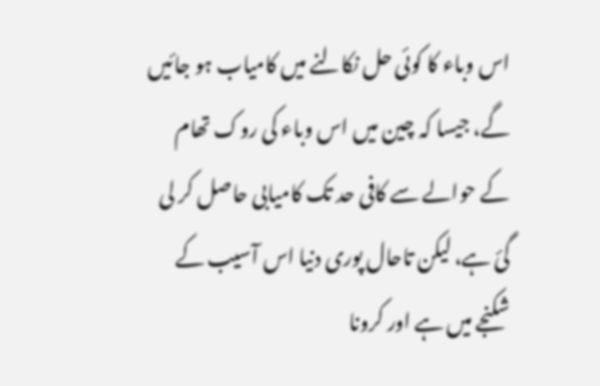اس وباء کا کوئی حل نکالنے میں کامیاب ہو جائیں گے، جیسا کہ چین میں اس وباء کی روک تھام کے حوالے سے کافی حد تک کامیابی حاصل کر لی گئ ہے، لیکن تاحال پوری دنیا اس آسیب کے شکنجے میں ہے اور کرونا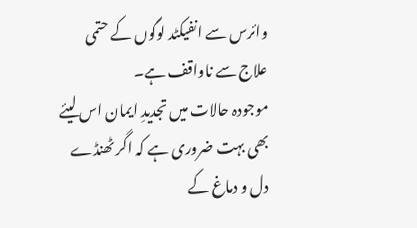وائرس سے انفیکٹد لوگوں کے حتمی علاج سے ناواقف ہے۔
موجودہ حالات میں تجدیدِ ایمان اس لیئے بھی بہت ضروری ہے کہ اگر ٹھنڈے دل و دماغ کے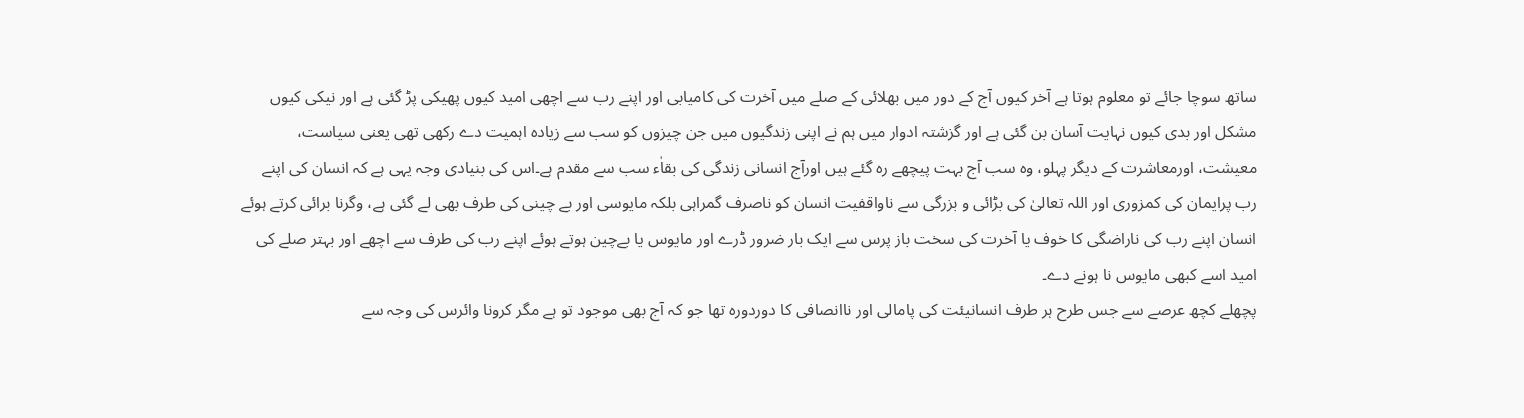ساتھ سوچا جائے تو معلوم ہوتا ہے آخر کیوں آج کے دور میں بھلائی کے صلے میں آخرت کی کامیابی اور اپنے رب سے اچھی امید کیوں پھیکی پڑ گئی ہے اور نیکی کیوں مشکل اور بدی کیوں نہایت آسان بن گئی ہے اور گزشتہ ادوار میں ہم نے اپنی زندگیوں میں جن چیزوں کو سب سے زیادہ اہمیت دے رکھی تھی یعنی سیاست، معیشت، اورمعاشرت کے دیگر پہلو، وہ سب آج بہت پیچھے رہ گئے ہیں اورآج انسانی زندگی کی بقاٰء سب سے مقدم ہے۔اس کی بنیادی وجہ یہی ہے کہ انسان کی اپنے رب پرایمان کی کمزوری اور اللہ تعالیٰ کی بڑائی و بزرگی سے ناواقفیت انسان کو ناصرف گمراہی بلکہ مایوسی اور بے چینی کی طرف بھی لے گئی ہے، وگرنا برائی کرتے ہوئے انسان اپنے رب کی ناراضگی کا خوف یا آخرت کی سخت باز پرس سے ایک بار ضرور ڈرے اور مایوس یا بےچین ہوتے ہوئے اپنے رب کی طرف سے اچھے اور بہتر صلے کی امید اسے کبھی مایوس نا ہونے دے۔
پچھلے کچھ عرصے سے جس طرح ہر طرف انسانیئت کی پامالی اور ناانصافی کا دوردورہ تھا جو کہ آج بھی موجود تو ہے مگر کرونا وائرس کی وجہ سے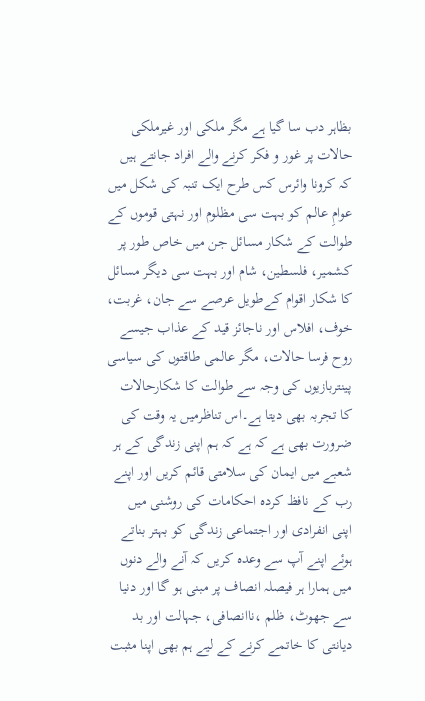بظاہر دب سا گیا ہے مگر ملکی اور غیرملکی حالات پر غور و فکر کرنے والے افراد جانتے ہیں کہ کرونا وائرس کس طرح ایک تنبہ کی شکل میں عوامِ عالم کو بہت سی مظلوم اور نہتی قوموں کے طوالت کے شکار مسائل جن میں خاص طور پر کشمیر، فلسطین، شام اور بہت سی دیگر مسائل کا شکار اقوام کےطویل عرصے سے جان، غربت، خوف، افلاس اور ناجائز قید کے عذاب جیسے روح فرسا حالات، مگر عالمی طاقتوں کی سیاسی پینتربازیوں کی وجہ سے طوالت کا شکارحالات کا تجربہ بھی دیتا ہے۔اس تناظرمیں یہ وقت کی ضرورت بھی ہے کہ ہے کہ ہم اپنی زندگی کے ہر شعبے میں ایمان کی سلامتی قائم کریں اور اپنے رب کے نافظ کردہ احکامات کی روشنی میں اپنی انفرادی اور اجتماعی زندگی کو بہتر بناتے ہوئے اپنے آپ سے وعدہ کریں کہ آنے والے دنوں میں ہمارا ہر فیصلہ انصاف پر مبنی ہو گا اور دنیا سے جھوٹ، ظلم ،ناانصافی، جہالت اور بد دیانتی کا خاتمے کرنے کے لیے ہم بھی اپنا مثبت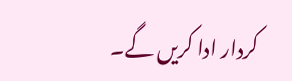کردار ادا کریں گے۔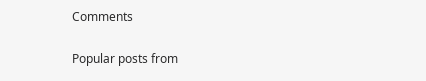Comments

Popular posts from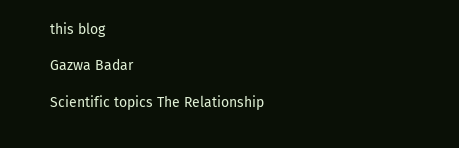this blog

Gazwa Badar

Scientific topics The Relationship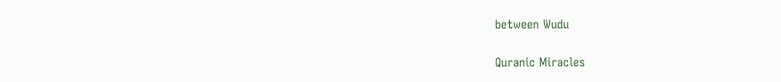between Wudu

Quranic Miracles